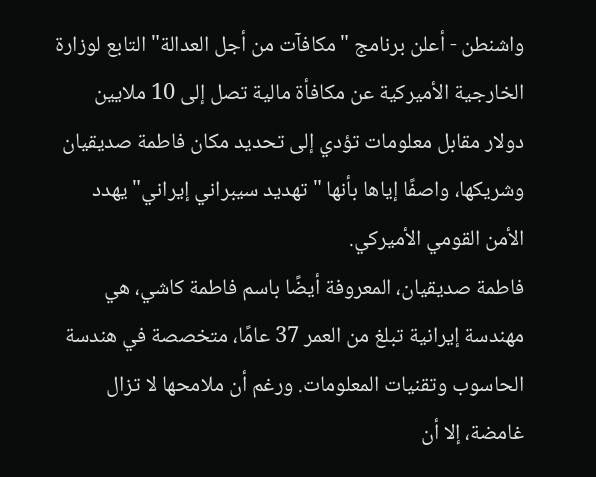واشنطن - أعلن برنامج "مكافآت من أجل العدالة" التابع لوزارة الخارجية الأميركية عن مكافأة مالية تصل إلى 10 ملايين دولار مقابل معلومات تؤدي إلى تحديد مكان فاطمة صديقيان وشريكها، واصفًا إياها بأنها "تهديد سيبراني إيراني" يهدد الأمن القومي الأميركي.
فاطمة صديقيان، المعروفة أيضًا باسم فاطمة كاشي، هي مهندسة إيرانية تبلغ من العمر 37 عامًا، متخصصة في هندسة الحاسوب وتقنيات المعلومات. ورغم أن ملامحها لا تزال غامضة، إلا أن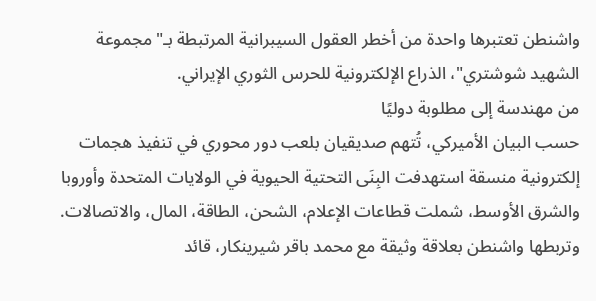واشنطن تعتبرها واحدة من أخطر العقول السيبرانية المرتبطة بـ"مجموعة الشهيد شوشتري"، الذراع الإلكترونية للحرس الثوري الإيراني.
من مهندسة إلى مطلوبة دوليًا
حسب البيان الأميركي، تُتهم صديقيان بلعب دور محوري في تنفيذ هجمات إلكترونية منسقة استهدفت البِنَى التحتية الحيوية في الولايات المتحدة وأوروبا والشرق الأوسط، شملت قطاعات الإعلام، الشحن، الطاقة، المال، والاتصالات. وتربطها واشنطن بعلاقة وثيقة مع محمد باقر شيرينكار، قائد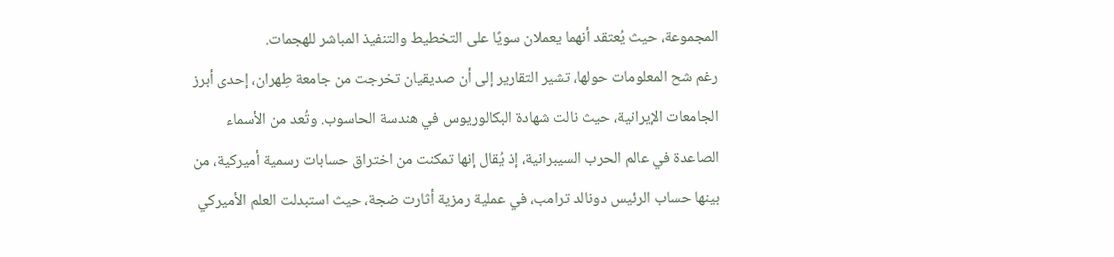المجموعة، حيث يُعتقد أنهما يعملان سويًا على التخطيط والتنفيذ المباشر للهجمات.
رغم شح المعلومات حولها، تشير التقارير إلى أن صديقيان تخرجت من جامعة طِهران، إحدى أبرز الجامعات الإيرانية، حيث نالت شهادة البكالوريوس في هندسة الحاسوب. وتُعد من الأسماء الصاعدة في عالم الحرب السيبرانية، إذ يُقال إنها تمكنت من اختراق حسابات رسمية أميركية، من بينها حساب الرئيس دونالد ترامب، في عملية رمزية أثارت ضجة، حيث استبدلت العلم الأميركي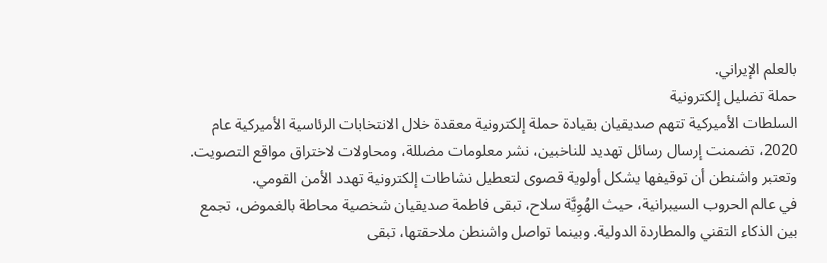بالعلم الإيراني.
حملة تضليل إلكترونية
السلطات الأميركية تتهم صديقيان بقيادة حملة إلكترونية معقدة خلال الانتخابات الرئاسية الأميركية عام 2020، تضمنت إرسال رسائل تهديد للناخبين، نشر معلومات مضللة، ومحاولات لاختراق مواقع التصويت. وتعتبر واشنطن أن توقيفها يشكل أولوية قصوى لتعطيل نشاطات إلكترونية تهدد الأمن القومي.
في عالم الحروب السيبرانية، حيث الهُوِيَّة سلاح، تبقى فاطمة صديقيان شخصية محاطة بالغموض، تجمع بين الذكاء التقني والمطاردة الدولية. وبينما تواصل واشنطن ملاحقتها، تبقى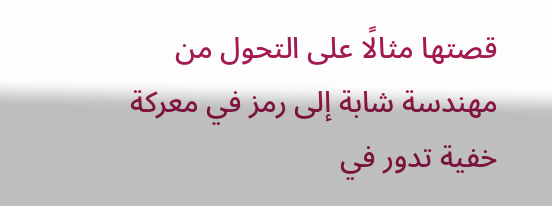قصتها مثالًا على التحول من مهندسة شابة إلى رمز في معركة خفية تدور في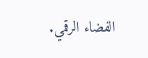الفضاء الرقمي.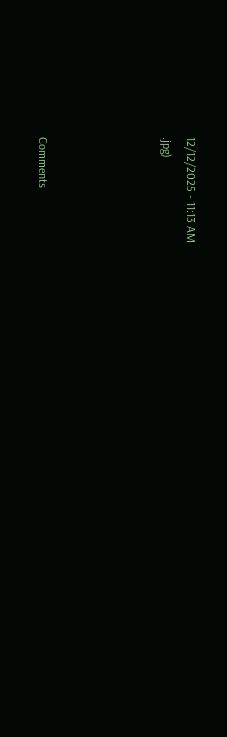12/12/2025 - 11:13 AM
.jpg)




Comments